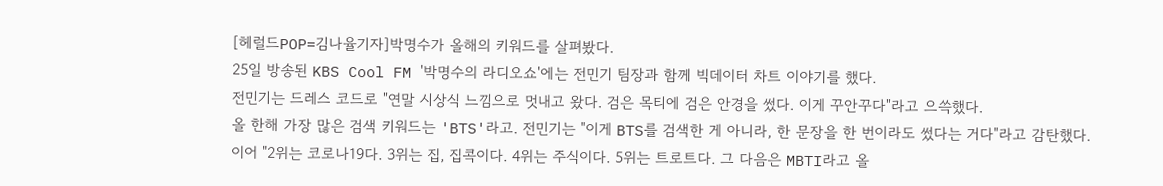[헤럴드POP=김나율기자]박명수가 올해의 키워드를 살펴봤다.
25일 방송된 KBS Cool FM '박명수의 라디오쇼'에는 전민기 팀장과 함께 빅데이터 차트 이야기를 했다.
전민기는 드레스 코드로 "연말 시상식 느낌으로 멋내고 왔다. 검은 목티에 검은 안경을 썼다. 이게 꾸안꾸다"라고 으쓱했다.
올 한해 가장 많은 검색 키워드는 'BTS'라고. 전민기는 "이게 BTS를 검색한 게 아니라, 한 문장을 한 번이라도 썼다는 거다"라고 감탄했다.
이어 "2위는 코로나19다. 3위는 집, 집콕이다. 4위는 주식이다. 5위는 트로트다. 그 다음은 MBTI라고 올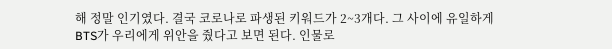해 정말 인기였다. 결국 코로나로 파생된 키워드가 2~3개다. 그 사이에 유일하게 BTS가 우리에게 위안을 줬다고 보면 된다. 인물로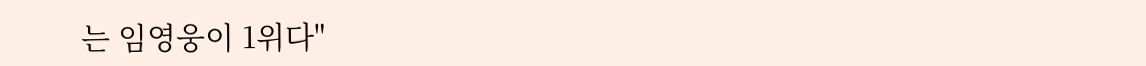는 임영웅이 1위다"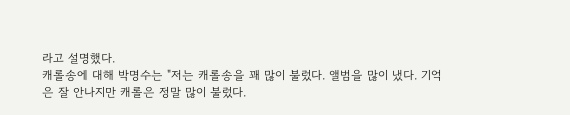라고 설명했다.
캐롤송에 대해 박명수는 "저는 캐롤송을 꽤 많이 불렀다. 앨범을 많이 냈다. 기억은 잘 안나지만 캐롤은 정말 많이 불렀다.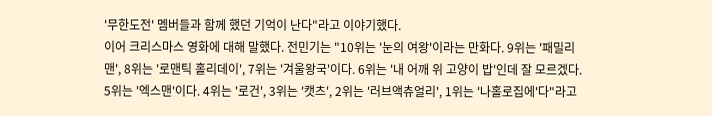'무한도전' 멤버들과 함께 했던 기억이 난다"라고 이야기했다.
이어 크리스마스 영화에 대해 말했다. 전민기는 "10위는 '눈의 여왕'이라는 만화다. 9위는 '패밀리맨', 8위는 '로맨틱 홀리데이', 7위는 '겨울왕국'이다. 6위는 '내 어깨 위 고양이 밥'인데 잘 모르겠다. 5위는 '엑스맨'이다. 4위는 '로건', 3위는 '캣츠', 2위는 '러브액츄얼리', 1위는 '나홀로집에'다"라고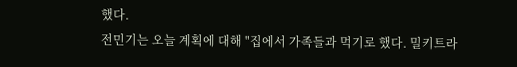했다.
전민기는 오늘 계획에 대해 "집에서 가족들과 먹기로 했다. 밀키트라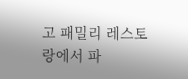고 패밀리 레스토랑에서 파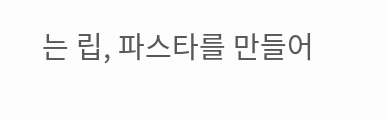는 립, 파스타를 만들어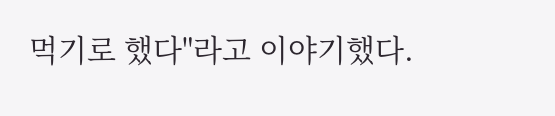먹기로 했다"라고 이야기했다.